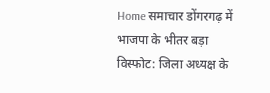Home समाचार डोंगरगढ़ में भाजपा के भीतर बड़ा विस्फोट: जिला अध्यक्ष के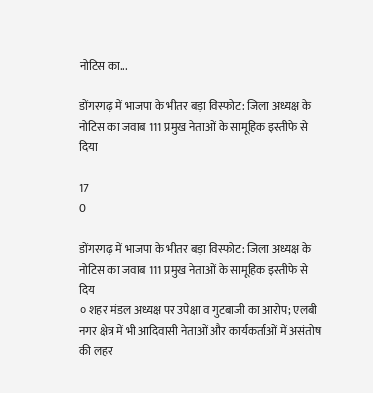नोटिस का...

डोंगरगढ़ में भाजपा के भीतर बड़ा विस्फोट: जिला अध्यक्ष के नोटिस का जवाब 111 प्रमुख नेताओं के सामूहिक इस्तीफे से दिया

17
0

डोंगरगढ़ में भाजपा के भीतर बड़ा विस्फोट: जिला अध्यक्ष के नोटिस का जवाब 111 प्रमुख नेताओं के सामूहिक इस्तीफे से दिय
० शहर मंडल अध्यक्ष पर उपेक्षा व गुटबाजी का आरोप; एलबी नगर क्षेत्र में भी आदिवासी नेताओं और कार्यकर्ताओं में असंतोष की लहर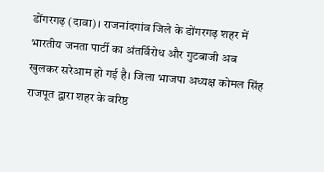डोंगरगढ़ (दावा)। राजनांदगांव जिले के डोंगरगढ़ शहर में भारतीय जनता पार्टी का अंतर्विरोध और गुटबाजी अब खुलकर सरेआम हो गई है। जिला भाजपा अध्यक्ष कोमल सिंह राजपूत द्वारा शहर के वरिष्ठ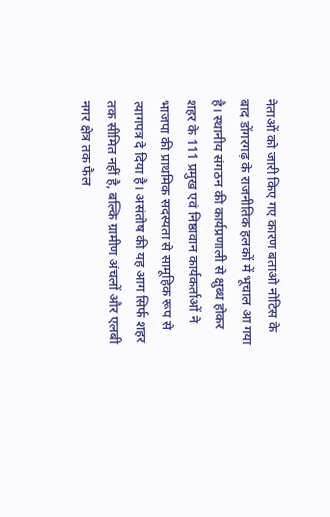नेताओं को जारी किए गए कारण बताओ नोटिस के बाद डोंगरगढ़ के राजनीतिक हलकों में भूचाल आ गया है। स्थानीय संगठन की कार्यप्रणाली से क्षुब्ध होकर शहर के 111 प्रमुख एवं निष्ठावान कार्यकर्ताओं ने भाजपा की प्राथमिक सदस्यता से सामूहिक रूप से त्यागपत्र दे दिया है। असंतोष की यह आग सिर्फ शहर तक सीमित नहीं है, बल्कि ग्रामीण अंचलों और एलबी नगर क्षेत्र तक फैल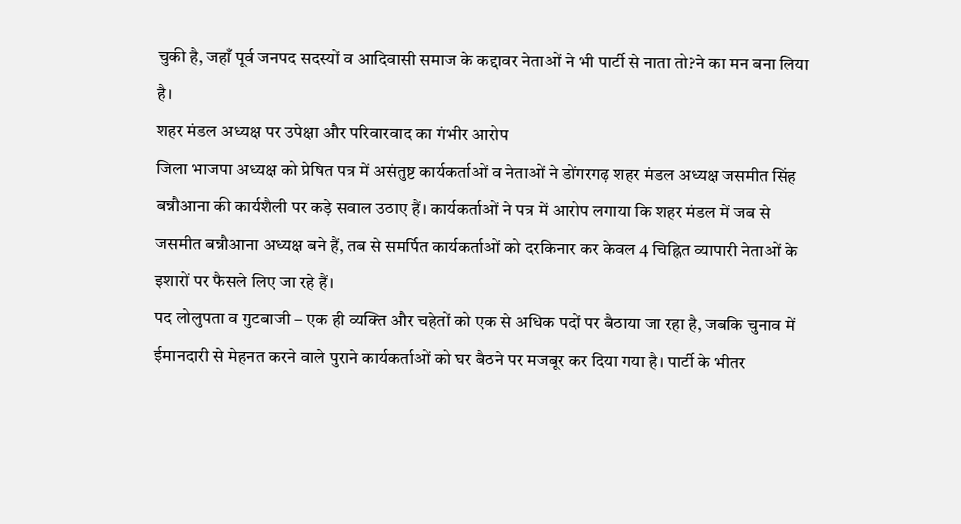चुकी है, जहाँ पूर्व जनपद सदस्यों व आदिवासी समाज के कद्दावर नेताओं ने भी पार्टी से नाता तो?ने का मन बना लिया है।
शहर मंडल अध्यक्ष पर उपेक्षा और परिवारवाद का गंभीर आरोप
जिला भाजपा अध्यक्ष को प्रेषित पत्र में असंतुष्ट कार्यकर्ताओं व नेताओं ने डोंगरगढ़ शहर मंडल अध्यक्ष जसमीत सिंह बन्नौआना की कार्यशैली पर कड़े सवाल उठाए हैं। कार्यकर्ताओं ने पत्र में आरोप लगाया कि शहर मंडल में जब से जसमीत बन्नौआना अध्यक्ष बने हैं, तब से समर्पित कार्यकर्ताओं को दरकिनार कर केवल 4 चिह्नित व्यापारी नेताओं के इशारों पर फैसले लिए जा रहे हैं।
पद लोलुपता व गुटबाजी – एक ही व्यक्ति और चहेतों को एक से अधिक पदों पर बैठाया जा रहा है, जबकि चुनाव में ईमानदारी से मेहनत करने वाले पुराने कार्यकर्ताओं को घर बैठने पर मजबूर कर दिया गया है। पार्टी के भीतर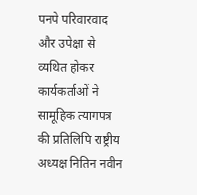पनपे परिवारवाद और उपेक्षा से व्यथित होकर कार्यकर्ताओं ने सामूहिक त्यागपत्र की प्रतिलिपि राष्ट्रीय अध्यक्ष नितिन नवीन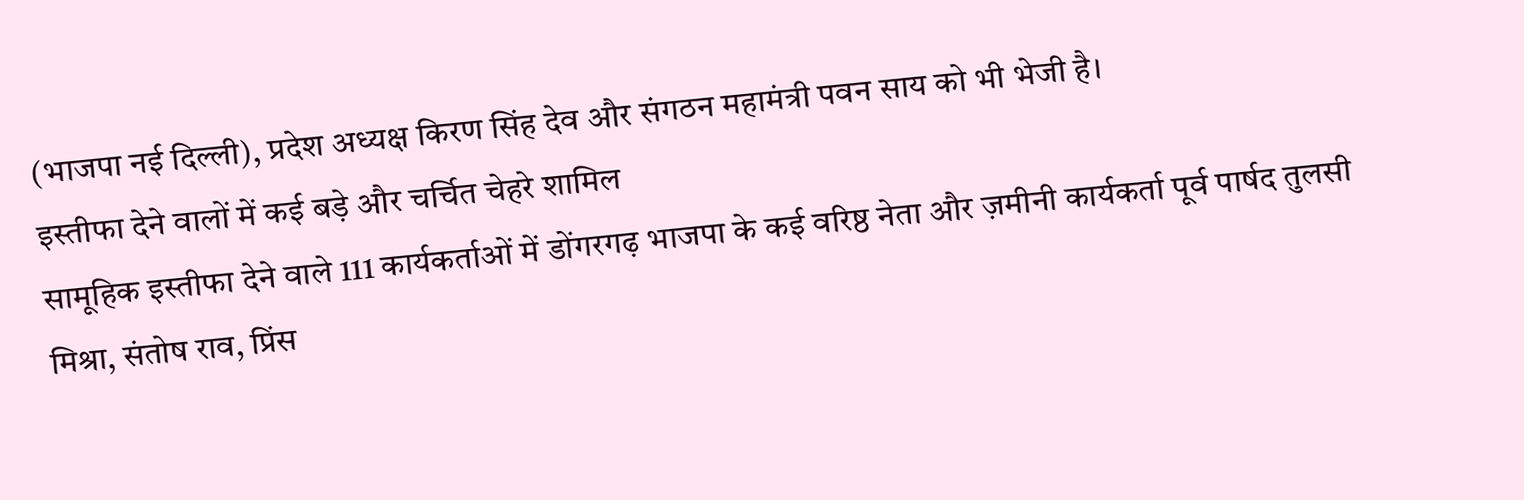(भाजपा नई दिल्ली), प्रदेश अध्यक्ष किरण सिंह देव और संगठन महामंत्री पवन साय को भी भेजी है।
इस्तीफा देने वालों में कई बड़े और चर्चित चेहरे शामिल
सामूहिक इस्तीफा देने वाले 111 कार्यकर्ताओं में डोंगरगढ़ भाजपा के कई वरिष्ठ नेता और ज़मीनी कार्यकर्ता पूर्व पार्षद तुलसी मिश्रा, संतोष राव, प्रिंस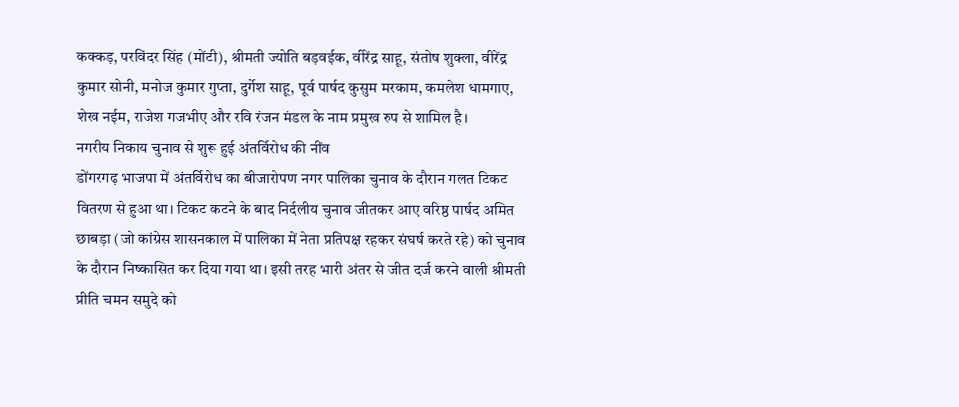कक्कड़, परविंदर सिंह (मोंटी), श्रीमती ज्योति बड़वईक, वीरेंद्र साहू, संतोष शुक्ला, वीरेंद्र कुमार सोनी, मनोज कुमार गुप्ता, दुर्गेश साहू, पूर्व पार्षद कुसुम मरकाम, कमलेश धामगाए, शेख नईम, राजेश गजभीए और रवि रंजन मंडल के नाम प्रमुख रुप से शामिल है।
नगरीय निकाय चुनाव से शुरू हुई अंतर्विरोध की नींव
डोंगरगढ़ भाजपा में अंतर्विरोध का बीजारोपण नगर पालिका चुनाव के दौरान गलत टिकट वितरण से हुआ था। टिकट कटने के बाद निर्दलीय चुनाव जीतकर आए वरिष्ठ पार्षद अमित छाबड़ा (जो कांग्रेस शासनकाल में पालिका में नेता प्रतिपक्ष रहकर संघर्ष करते रहे) को चुनाव के दौरान निष्कासित कर दिया गया था। इसी तरह भारी अंतर से जीत दर्ज करने वाली श्रीमती प्रीति चमन समुदे को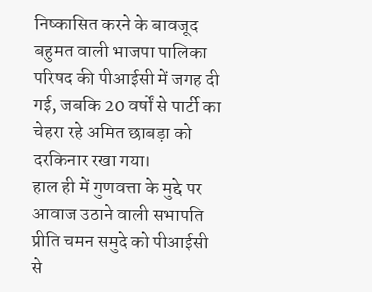निष्कासित करने के बावजूद बहुमत वाली भाजपा पालिका परिषद की पीआईसी में जगह दी गई, जबकि 20 वर्षों से पार्टी का चेहरा रहे अमित छाबड़ा को दरकिनार रखा गया।
हाल ही में गुणवत्ता के मुद्दे पर आवाज उठाने वाली सभापति प्रीति चमन समुदे को पीआईसी से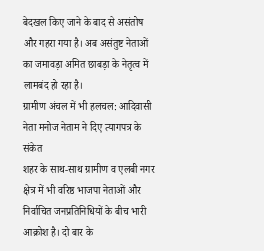बेदखल किए जाने के बाद से असंतोष और गहरा गया है। अब असंतुष्ट नेताओं का जमावड़ा अमित छाबड़ा के नेतृत्व में लामबंद हो रहा है।
ग्रामीण अंचल में भी हलचल: आदिवासी नेता मनोज नेताम ने दिए त्यागपत्र के संकेत
शहर के साथ-साथ ग्रामीण व एलबी नगर क्षेत्र में भी वरिष्ठ भाजपा नेताओं और निर्वाचित जनप्रतिनिधियों के बीच भारी आक्रोश है। दो बार के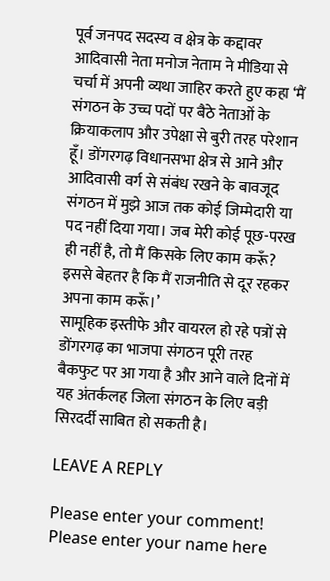पूर्व जनपद सदस्य व क्षेत्र के कद्दावर आदिवासी नेता मनोज नेताम ने मीडिया से चर्चा में अपनी व्यथा जाहिर करते हुए कहा ‘मैं संगठन के उच्च पदों पर बैठे नेताओं के क्रियाकलाप और उपेक्षा से बुरी तरह परेशान हूँ। डोंगरगढ़ विधानसभा क्षेत्र से आने और आदिवासी वर्ग से संबंध रखने के बावजूद संगठन में मुझे आज तक कोई जिम्मेदारी या पद नहीं दिया गया। जब मेरी कोई पूछ-परख ही नहीं है, तो मैं किसके लिए काम करूँ? इससे बेहतर है कि मैं राजनीति से दूर रहकर अपना काम करूँ।’
सामूहिक इस्तीफे और वायरल हो रहे पत्रों से डोंगरगढ़ का भाजपा संगठन पूरी तरह बैकफुट पर आ गया है और आने वाले दिनों में यह अंतर्कलह जिला संगठन के लिए बड़ी सिरदर्दी साबित हो सकती है।

LEAVE A REPLY

Please enter your comment!
Please enter your name here